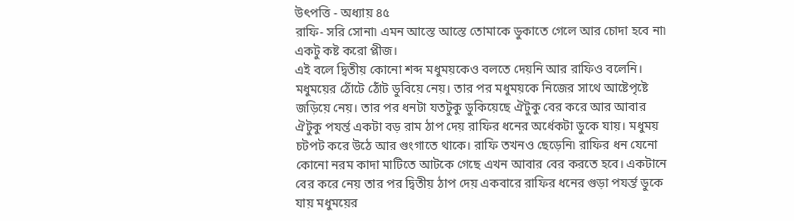উৎপত্তি - অধ্যায় ৪৫
রাফি- সরি সোনা৷ এমন আস্তে আস্তে তোমাকে ডুকাতে গেলে আর চোদা হবে না৷ একটু কষ্ট করো প্লীজ।
এই বলে দ্বিতীয় কোনো শব্দ মধুময়কেও বলতে দেয়নি আর রাফিও বলেনি। মধুময়ের ঠোঁটে ঠোঁট ডুবিয়ে নেয়। তার পর মধুময়কে নিজের সাথে আষ্টেপৃষ্টে জড়িয়ে নেয়। তার পর ধনটা যতটুকু ডুকিয়েছে ঐটুকু বের করে আর আবার ঐটুকু পযর্ন্ত একটা বড় রাম ঠাপ দেয় রাফির ধনের অর্ধেকটা ডুকে যায়। মধুময় চটপট করে উঠে আর গুংগাতে থাকে। রাফি তখনও ছেড়েনি৷ রাফির ধন যেনো কোনো নরম কাদা মাটিতে আটকে গেছে এখন আবার বের করতে হবে। একটানে বের করে নেয় তার পর দ্বিতীয় ঠাপ দেয় একবারে রাফির ধনের গুড়া পযর্ন্ত ডুকে যায় মধুময়ের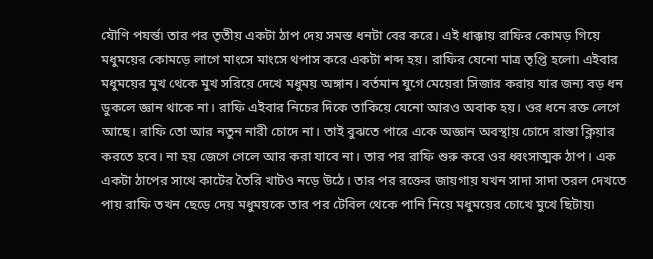যৌণি পযর্ন্ত৷ তার পর তৃতীয় একটা ঠাপ দেয় সমস্ত ধনটা বের করে। এই ধাক্কায় রাফির কোমড় গিয়ে মধুময়ের কোমড়ে লাগে মাংসে মাংসে থপাস করে একটা শব্দ হয়। রাফির যেনো মাত্র তৃপ্তি হলো৷ এইবার মধুময়ের মুখ থেকে মুখ সরিয়ে দেখে মধুময় অঙ্গান। বর্তমান যুগে মেয়েরা সিজার করায় যার জন্য বড় ধন ডুকলে জ্ঞান থাকে না। রাফি এইবার নিচের দিকে তাকিয়ে যেনো আরও অবাক হয়। ওর ধনে রক্ত লেগে আছে। রাফি তো আর নতুন নারী চোদে না। তাই বুঝতে পারে একে অজ্ঞান অবস্থায় চোদে রাস্তা ক্লিয়ার করতে হবে। না হয় জেগে গেলে আর করা যাবে না। তার পর রাফি শুরু করে ওর ধ্বংসাত্মক ঠাপ। এক একটা ঠাপের সাথে কাটের তৈরি খাটও নড়ে উঠে। তার পর রক্তের জায়গায় যখন সাদা সাদা তরল দেখতে পায় রাফি তখন ছেড়ে দেয় মধুময়কে তার পর টেবিল থেকে পানি নিয়ে মধুময়ের চোখে মুখে ছিটায়৷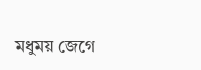মধুময় জেগে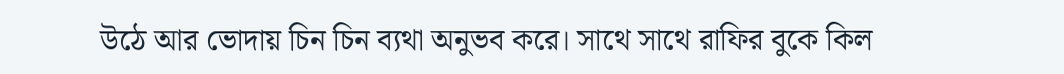উঠে আর ভোদায় চিন চিন ব্যথা অনুভব করে। সাথে সাথে রাফির বুকে কিল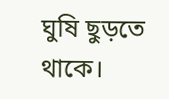ঘুষি ছুড়তে থাকে।